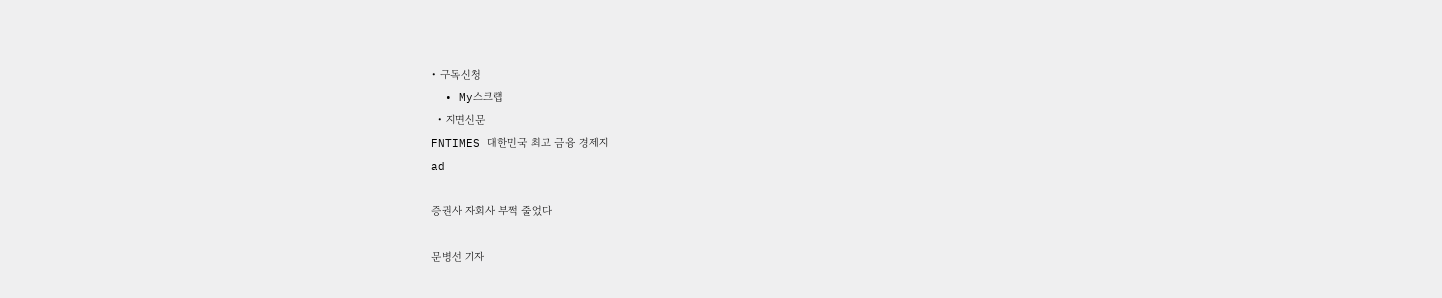• 구독신청
  • My스크랩
  • 지면신문
FNTIMES 대한민국 최고 금융 경제지
ad

증권사 자회사 부쩍 줄었다

문병선 기자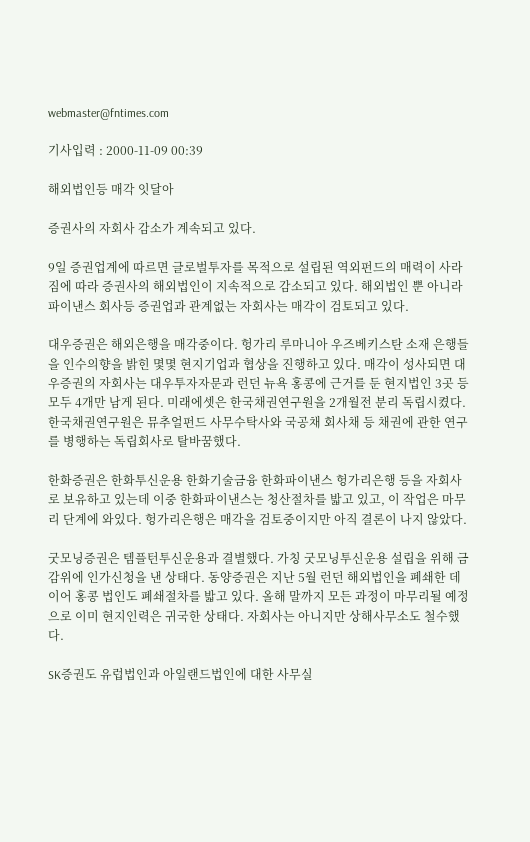webmaster@fntimes.com

기사입력 : 2000-11-09 00:39

해외법인등 매각 잇달아

증권사의 자회사 감소가 계속되고 있다.

9일 증권업계에 따르면 글로벌투자를 목적으로 설립된 역외펀드의 매력이 사라짐에 따라 증권사의 해외법인이 지속적으로 감소되고 있다. 해외법인 뿐 아니라 파이낸스 회사등 증권업과 관계없는 자회사는 매각이 검토되고 있다.

대우증권은 해외은행을 매각중이다. 헝가리 루마니아 우즈베키스탄 소재 은행들을 인수의향을 밝힌 몇몇 현지기업과 협상을 진행하고 있다. 매각이 성사되면 대우증권의 자회사는 대우투자자문과 런던 뉴욕 홍콩에 근거를 둔 현지법인 3곳 등 모두 4개만 남게 된다. 미래에셋은 한국채권연구원을 2개월전 분리 독립시켰다. 한국채권연구원은 뮤추얼펀드 사무수탁사와 국공채 회사채 등 채권에 관한 연구를 병행하는 독립회사로 탈바꿈했다.

한화증권은 한화투신운용 한화기술금융 한화파이낸스 헝가리은행 등을 자회사로 보유하고 있는데 이중 한화파이낸스는 청산절차를 밟고 있고, 이 작업은 마무리 단계에 와있다. 헝가리은행은 매각을 검토중이지만 아직 결론이 나지 않았다.

굿모닝증권은 템플턴투신운용과 결별했다. 가칭 굿모닝투신운용 설립을 위해 금감위에 인가신청을 낸 상태다. 동양증권은 지난 5월 런던 해외법인을 폐쇄한 데 이어 홍콩 법인도 폐쇄절차를 밟고 있다. 올해 말까지 모든 과정이 마무리될 예정으로 이미 현지인력은 귀국한 상태다. 자회사는 아니지만 상해사무소도 철수했다.

SK증권도 유럽법인과 아일랜드법인에 대한 사무실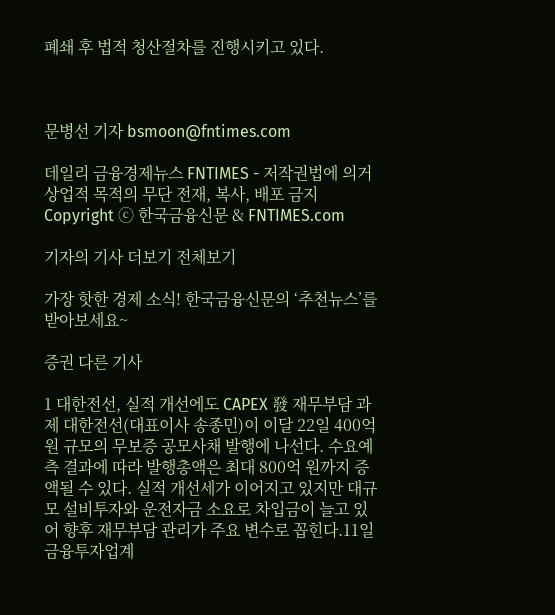폐쇄 후 법적 청산절차를 진행시키고 있다.



문병선 기자 bsmoon@fntimes.com

데일리 금융경제뉴스 FNTIMES - 저작권법에 의거 상업적 목적의 무단 전재, 복사, 배포 금지
Copyright ⓒ 한국금융신문 & FNTIMES.com

기자의 기사 더보기 전체보기

가장 핫한 경제 소식! 한국금융신문의 ‘추천뉴스’를 받아보세요~

증권 다른 기사

1 대한전선, 실적 개선에도 CAPEX 發 재무부담 과제 대한전선(대표이사 송종민)이 이달 22일 400억 원 규모의 무보증 공모사채 발행에 나선다. 수요예측 결과에 따라 발행총액은 최대 800억 원까지 증액될 수 있다. 실적 개선세가 이어지고 있지만 대규모 설비투자와 운전자금 소요로 차입금이 늘고 있어 향후 재무부담 관리가 주요 변수로 꼽힌다.11일 금융투자업계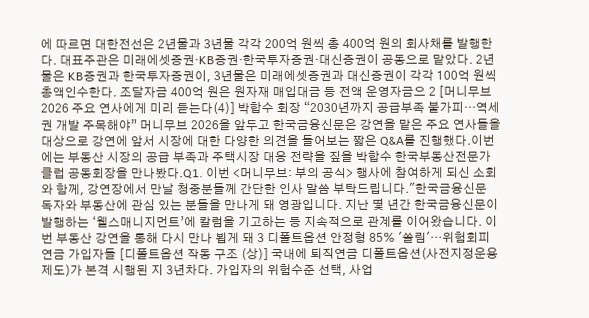에 따르면 대한전선은 2년물과 3년물 각각 200억 원씩 총 400억 원의 회사채를 발행한다. 대표주관은 미래에셋증권·KB증권·한국투자증권·대신증권이 공동으로 맡았다. 2년물은 KB증권과 한국투자증권이, 3년물은 미래에셋증권과 대신증권이 각각 100억 원씩 총액인수한다. 조달자금 400억 원은 원자재 매입대금 등 전액 운영자금으 2 [머니무브 2026 주요 연사에게 미리 듣는다(4)] 박합수 회장 “2030년까지 공급부족 불가피…역세권 개발 주목해야” 머니무브 2026을 앞두고 한국금융신문은 강연을 맡은 주요 연사들을 대상으로 강연에 앞서 시장에 대한 다양한 의견을 들어보는 짧은 Q&A를 진행했다.이번에는 부동산 시장의 공급 부족과 주택시장 대응 전략을 짚을 박합수 한국부동산전문가클럽 공동회장을 만나봤다.Q1. 이번 <머니무브: 부의 공식> 행사에 참여하게 되신 소회와 함께, 강연장에서 만날 청중분들께 간단한 인사 말씀 부탁드립니다."한국금융신문 독자와 부동산에 관심 있는 분들을 만나게 돼 영광입니다. 지난 몇 년간 한국금융신문이 발행하는 ‘웰스매니지먼트’에 칼럼을 기고하는 등 지속적으로 관계를 이어왔습니다. 이번 부동산 강연을 통해 다시 만나 뵙게 돼 3 디폴트옵션 안정형 85% '쏠림'…위험회피 연금 가입자들 [디폴트옵션 작동 구조 (상)] 국내에 퇴직연금 디폴트옵션(사전지정운용제도)가 본격 시행된 지 3년차다. 가입자의 위험수준 선택, 사업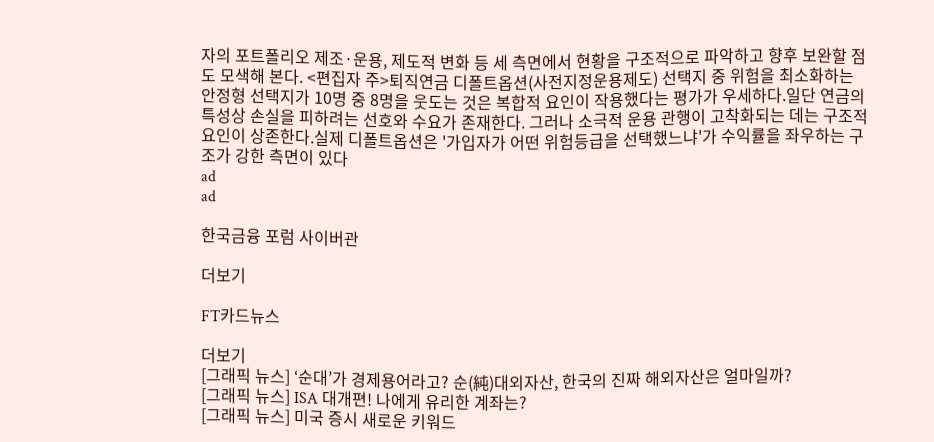자의 포트폴리오 제조·운용, 제도적 변화 등 세 측면에서 현황을 구조적으로 파악하고 향후 보완할 점도 모색해 본다. <편집자 주>퇴직연금 디폴트옵션(사전지정운용제도) 선택지 중 위험을 최소화하는 안정형 선택지가 10명 중 8명을 웃도는 것은 복합적 요인이 작용했다는 평가가 우세하다.일단 연금의 특성상 손실을 피하려는 선호와 수요가 존재한다. 그러나 소극적 운용 관행이 고착화되는 데는 구조적 요인이 상존한다.실제 디폴트옵션은 '가입자가 어떤 위험등급을 선택했느냐'가 수익률을 좌우하는 구조가 강한 측면이 있다
ad
ad

한국금융 포럼 사이버관

더보기

FT카드뉴스

더보기
[그래픽 뉴스] ‘순대’가 경제용어라고? 순(純)대외자산, 한국의 진짜 해외자산은 얼마일까?
[그래픽 뉴스] ISA 대개편! 나에게 유리한 계좌는?
[그래픽 뉴스] 미국 증시 새로운 키워드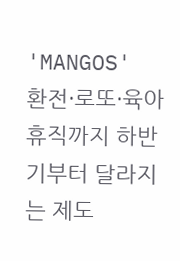'MANGOS'
환전·로또·육아휴직까지 하반기부터 달라지는 제도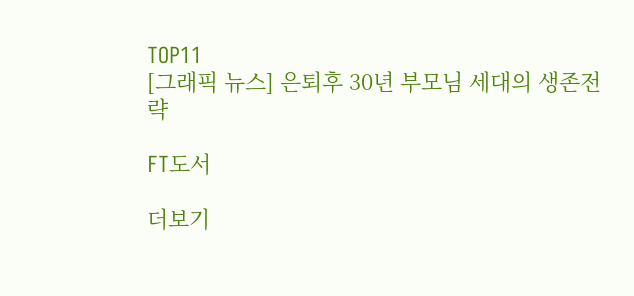TOP11
[그래픽 뉴스] 은퇴후 30년 부모님 세대의 생존전략

FT도서

더보기